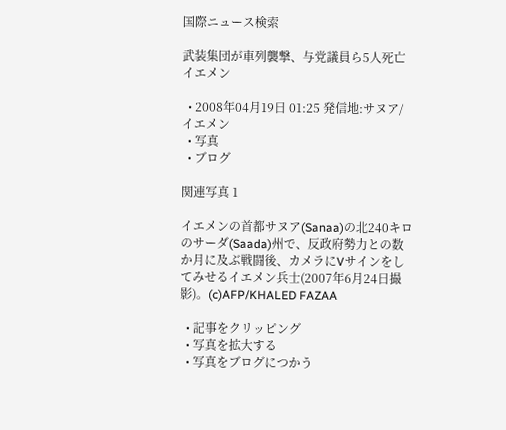国際ニュース検索

武装集団が車列襲撃、与党議員ら5人死亡 イエメン

  • 2008年04月19日 01:25 発信地:サヌア/イエメン
  • 写真
  • ブログ

関連写真 1

イエメンの首都サヌア(Sanaa)の北240キロのサーダ(Saada)州で、反政府勢力との数か月に及ぶ戦闘後、カメラにVサインをしてみせるイエメン兵士(2007年6月24日撮影)。(c)AFP/KHALED FAZAA

  • 記事をクリッピング
  • 写真を拡大する
  • 写真をブログにつかう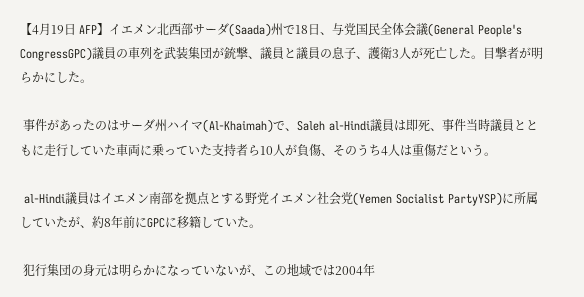【4月19日 AFP】イエメン北西部サーダ(Saada)州で18日、与党国民全体会議(General People's CongressGPC)議員の車列を武装集団が銃撃、議員と議員の息子、護衛3人が死亡した。目撃者が明らかにした。

 事件があったのはサーダ州ハイマ(Al-Khaimah)で、Saleh al-Hindi議員は即死、事件当時議員とともに走行していた車両に乗っていた支持者ら10人が負傷、そのうち4人は重傷だという。

 al-Hindi議員はイエメン南部を拠点とする野党イエメン社会党(Yemen Socialist PartyYSP)に所属していたが、約8年前にGPCに移籍していた。

 犯行集団の身元は明らかになっていないが、この地域では2004年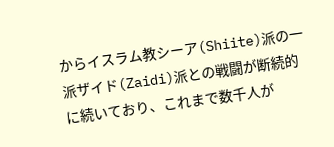からイスラム教シーア(Shiite)派の一派ザイド(Zaidi)派との戦闘が断続的に続いており、これまで数千人が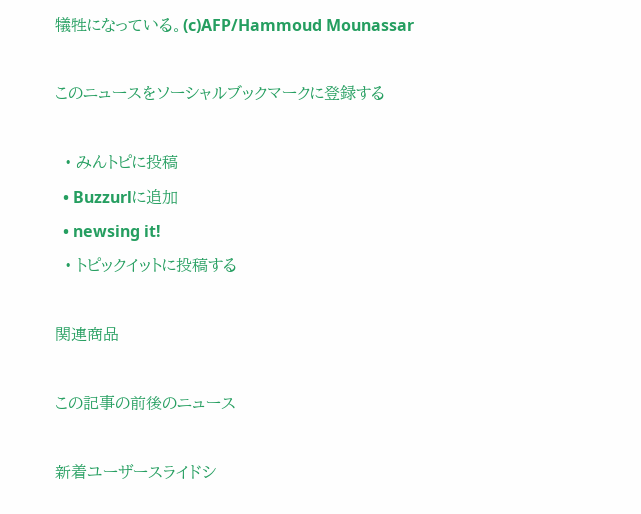犠牲になっている。(c)AFP/Hammoud Mounassar

このニュースをソーシャルブックマークに登録する

  • みんトピに投稿
  • Buzzurlに追加
  • newsing it!
  • トピックイットに投稿する

関連商品

この記事の前後のニュース

新着ユーザースライドシ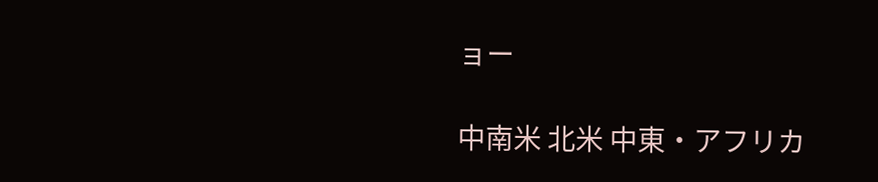ョー

中南米 北米 中東・アフリカ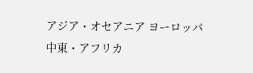アジア・オセアニア ヨーロッパ 中東・アフリカ